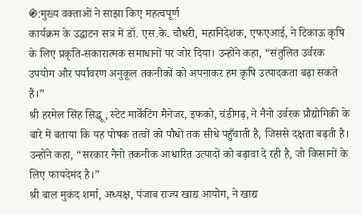֍:मुख्य वक्ताओं ने साझा किए महत्वपूर्ण
कार्यक्रम के उद्घाटन सत्र में डॉ. एस.के. चौधरी, महानिदेशक, एफएआई, ने टिकाऊ कृषि के लिए प्रकृति-सकारात्मक समाधानों पर जोर दिया। उन्होंने कहा, “संतुलित उर्वरक उपयोग और पर्यावरण अनुकूल तकनीकों को अपनाकर हम कृषि उत्पादकता बढ़ा सकते हैं।”
श्री हरमेल सिंह सिद्धू, स्टेट मार्केटिंग मैनेजर, इफको, चंडीगढ़, ने नैनो उर्वरक प्रौद्योगिकी के बारे में बताया कि यह पोषक तत्वों को पौधों तक सीधे पहुँचाती है, जिससे दक्षता बढ़ती है। उन्होंने कहा, “सरकार नैनो तकनीक आधारित उत्पादों को बढ़ावा दे रही है, जो किसानों के लिए फायदेमंद है।”
श्री बाल मुकंद शर्मा, अध्यक्ष, पंजाब राज्य खाद्य आयोग, ने खाद्य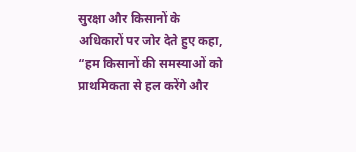सुरक्षा और किसानों के अधिकारों पर जोर देते हुए कहा, “हम किसानों की समस्याओं को प्राथमिकता से हल करेंगे और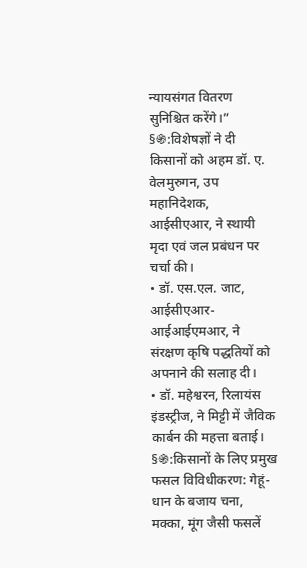न्यायसंगत वितरण सुनिश्चित करेंगे।”
§֍:विशेषज्ञों ने दी किसानों को अहम डॉ. ए. वेलमुरुगन, उप महानिदेशक, आईसीएआर, ने स्थायी मृदा एवं जल प्रबंधन पर चर्चा की।
• डॉ. एस.एल. जाट, आईसीएआर-आईआईएमआर, ने संरक्षण कृषि पद्धतियों को अपनाने की सलाह दी।
• डॉ. महेश्वरन, रिलायंस इंडस्ट्रीज, ने मिट्टी में जैविक कार्बन की महत्ता बताई।
§֍:किसानों के लिए प्रमुख फसल विविधीकरण: गेहूं-धान के बजाय चना, मक्का, मूंग जैसी फसलें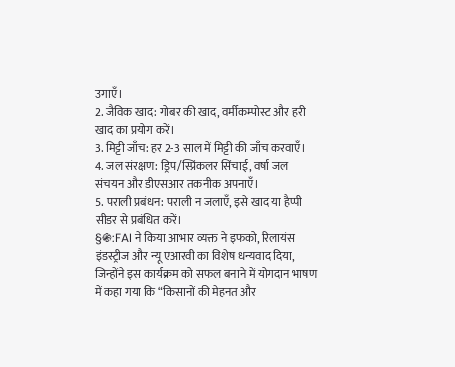उगाएँ।
2. जैविक खाद: गोबर की खाद, वर्मीकम्पोस्ट और हरी खाद का प्रयोग करें।
3. मिट्टी जाँच: हर 2-3 साल में मिट्टी की जाँच करवाएँ।
4. जल संरक्षण: ड्रिप/स्प्रिंकलर सिंचाई, वर्षा जल संचयन और डीएसआर तकनीक अपनाएँ।
5. पराली प्रबंधन: पराली न जलाएँ, इसे खाद या हैप्पी सीडर से प्रबंधित करें।
§֍:FAI ने किया आभार व्यक्त ने इफको, रिलायंस इंडस्ट्रीज और न्यू एआरवी का विशेष धन्यवाद दिया, जिन्होंने इस कार्यक्रम को सफल बनाने में योगदान भाषण में कहा गया कि “किसानों की मेहनत और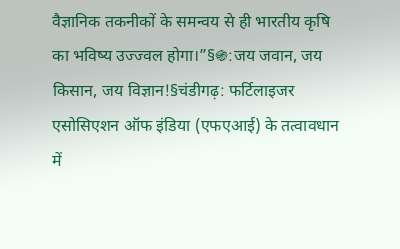वैज्ञानिक तकनीकों के समन्वय से ही भारतीय कृषि का भविष्य उज्ज्वल होगा।”§֍:जय जवान, जय किसान, जय विज्ञान!§चंडीगढ़: फर्टिलाइजर एसोसिएशन ऑफ इंडिया (एफएआई) के तत्वावधान में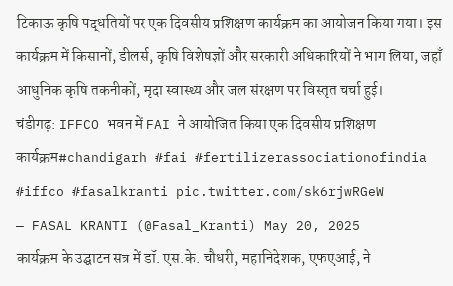टिकाऊ कृषि पद्धतियों पर एक दिवसीय प्रशिक्षण कार्यक्रम का आयोजन किया गया। इस कार्यक्रम में किसानों, डीलर्स, कृषि विशेषज्ञों और सरकारी अधिकारियों ने भाग लिया, जहाँ आधुनिक कृषि तकनीकों, मृदा स्वास्थ्य और जल संरक्षण पर विस्तृत चर्चा हुई।
चंडीगढ़: IFFCO भवन में FAI ने आयोजित किया एक दिवसीय प्रशिक्षण कार्यक्रम#chandigarh #fai #fertilizerassociationofindia #iffco #fasalkranti pic.twitter.com/sk6rjwRGeW
— FASAL KRANTI (@Fasal_Kranti) May 20, 2025
कार्यक्रम के उद्घाटन सत्र में डॉ. एस.के. चौधरी, महानिदेशक, एफएआई, ने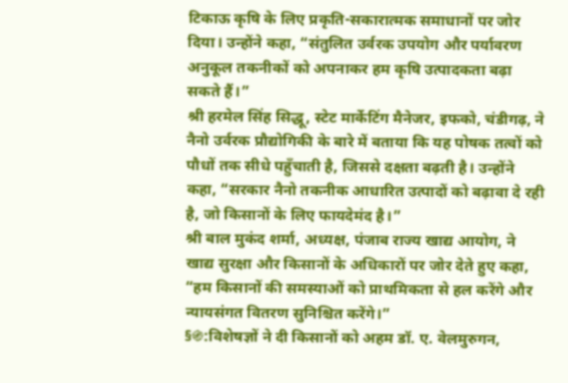टिकाऊ कृषि के लिए प्रकृति-सकारात्मक समाधानों पर जोर दिया। उन्होंने कहा, “संतुलित उर्वरक उपयोग और पर्यावरण अनुकूल तकनीकों को अपनाकर हम कृषि उत्पादकता बढ़ा सकते हैं।”
श्री हरमेल सिंह सिद्धू, स्टेट मार्केटिंग मैनेजर, इफको, चंडीगढ़, ने नैनो उर्वरक प्रौद्योगिकी के बारे में बताया कि यह पोषक तत्वों को पौधों तक सीधे पहुँचाती है, जिससे दक्षता बढ़ती है। उन्होंने कहा, “सरकार नैनो तकनीक आधारित उत्पादों को बढ़ावा दे रही है, जो किसानों के लिए फायदेमंद है।”
श्री बाल मुकंद शर्मा, अध्यक्ष, पंजाब राज्य खाद्य आयोग, ने खाद्य सुरक्षा और किसानों के अधिकारों पर जोर देते हुए कहा, “हम किसानों की समस्याओं को प्राथमिकता से हल करेंगे और न्यायसंगत वितरण सुनिश्चित करेंगे।”
§֍:विशेषज्ञों ने दी किसानों को अहम डॉ. ए. वेलमुरुगन,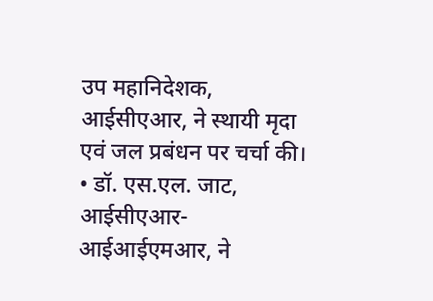उप महानिदेशक, आईसीएआर, ने स्थायी मृदा एवं जल प्रबंधन पर चर्चा की।
• डॉ. एस.एल. जाट, आईसीएआर-आईआईएमआर, ने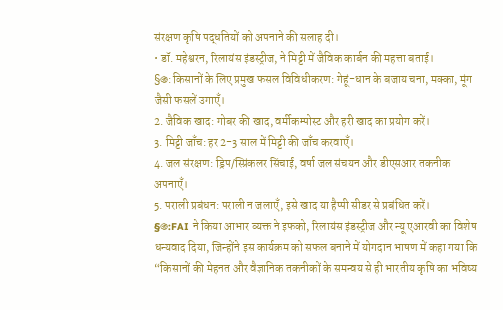संरक्षण कृषि पद्धतियों को अपनाने की सलाह दी।
• डॉ. महेश्वरन, रिलायंस इंडस्ट्रीज, ने मिट्टी में जैविक कार्बन की महत्ता बताई।
§֍:किसानों के लिए प्रमुख फसल विविधीकरण: गेहूं-धान के बजाय चना, मक्का, मूंग जैसी फसलें उगाएँ।
2. जैविक खाद: गोबर की खाद, वर्मीकम्पोस्ट और हरी खाद का प्रयोग करें।
3. मिट्टी जाँच: हर 2-3 साल में मिट्टी की जाँच करवाएँ।
4. जल संरक्षण: ड्रिप/स्प्रिंकलर सिंचाई, वर्षा जल संचयन और डीएसआर तकनीक अपनाएँ।
5. पराली प्रबंधन: पराली न जलाएँ, इसे खाद या हैप्पी सीडर से प्रबंधित करें।
§֍:FAI ने किया आभार व्यक्त ने इफको, रिलायंस इंडस्ट्रीज और न्यू एआरवी का विशेष धन्यवाद दिया, जिन्होंने इस कार्यक्रम को सफल बनाने में योगदान भाषण में कहा गया कि “किसानों की मेहनत और वैज्ञानिक तकनीकों के समन्वय से ही भारतीय कृषि का भविष्य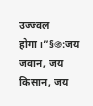उज्ज्वल होगा।”§֍:जय जवान, जय किसान, जय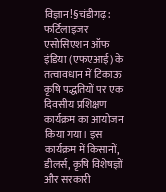विज्ञान!§चंडीगढ़: फर्टिलाइजर एसोसिएशन ऑफ इंडिया (एफएआई) के तत्वावधान में टिकाऊ कृषि पद्धतियों पर एक दिवसीय प्रशिक्षण कार्यक्रम का आयोजन किया गया। इस कार्यक्रम में किसानों, डीलर्स, कृषि विशेषज्ञों और सरकारी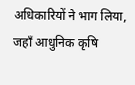अधिकारियों ने भाग लिया, जहाँ आधुनिक कृषि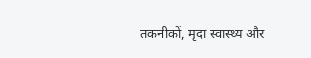तकनीकों, मृदा स्वास्थ्य और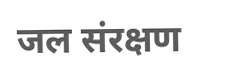जल संरक्षण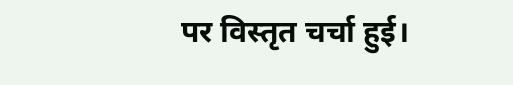पर विस्तृत चर्चा हुई।